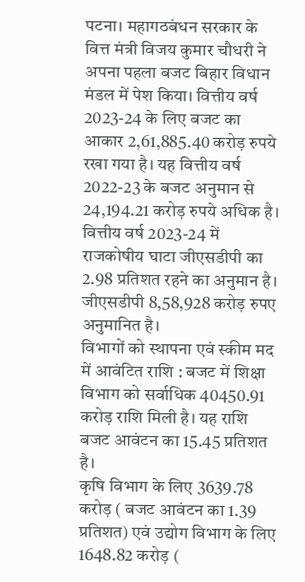पटना। महागठबंधन सरकार के वित्त मंत्री विजय कुमार चौधरी ने अपना पहला बजट बिहार विधान मंडल में पेश किया। वित्तीय वर्ष 2023-24 के लिए बजट का आकार 2,61,885.40 करोड़ रुपये रखा गया है। यह वित्तीय वर्ष 2022-23 के बजट अनुमान से 24,194.21 करोड़ रुपये अधिक है। वित्तीय वर्ष 2023-24 में राजकोषीय घाटा जीएसडीपी का 2.98 प्रतिशत रहने का अनुमान है। जीएसडीपी 8,58,928 करोड़ रुपए अनुमानित है।
विभागों को स्थापना एवं स्कीम मद में आवंटित राशि : बजट में शिक्षा विभाग को सर्वाधिक 40450.91 करोड़ राशि मिली है। यह राशि बजट आवंटन का 15.45 प्रतिशत है।
कृषि विभाग के लिए 3639.78 करोड़ ( बजट आवंटन का 1.39 प्रतिशत) एवं उद्योग विभाग के लिए 1648.82 करोड़ (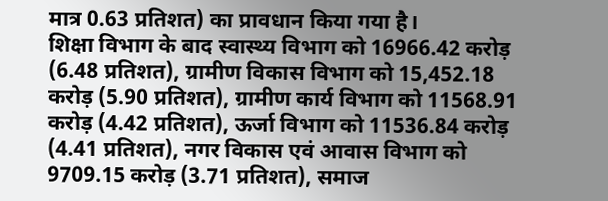मात्र 0.63 प्रतिशत) का प्रावधान किया गया है।
शिक्षा विभाग के बाद स्वास्थ्य विभाग को 16966.42 करोड़ (6.48 प्रतिशत), ग्रामीण विकास विभाग को 15,452.18 करोड़ (5.90 प्रतिशत), ग्रामीण कार्य विभाग को 11568.91 करोड़ (4.42 प्रतिशत), ऊर्जा विभाग को 11536.84 करोड़ (4.41 प्रतिशत), नगर विकास एवं आवास विभाग को 9709.15 करोड़ (3.71 प्रतिशत), समाज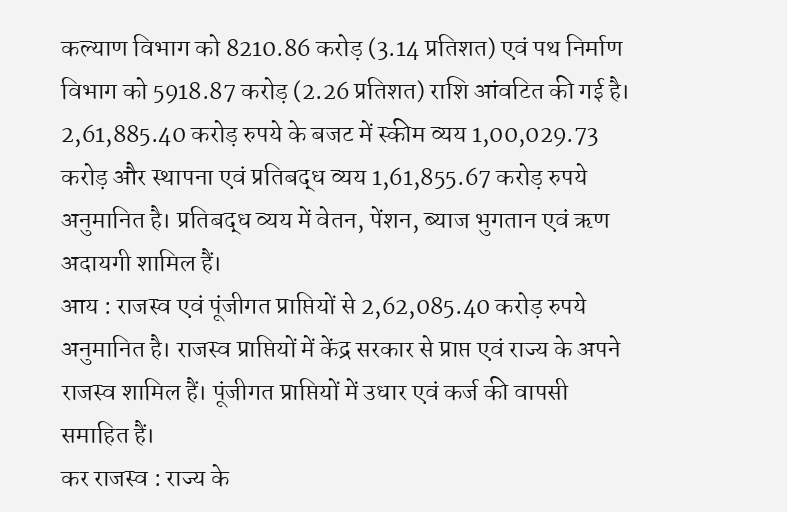कल्याण विभाग को 8210.86 करोड़ (3.14 प्रतिशत) एवं पथ निर्माण विभाग को 5918.87 करोड़ (2.26 प्रतिशत) राशि आंवटित की गई है।
2,61,885.40 करोड़ रुपये के बजट में स्कीम व्यय 1,00,029.73 करोड़ और स्थापना एवं प्रतिबद्ध व्यय 1,61,855.67 करोड़ रुपये अनुमानित है। प्रतिबद्ध व्यय में वेतन, पेंशन, ब्याज भुगतान एवं ऋण अदायगी शामिल हैं।
आय : राजस्व एवं पूंजीगत प्राप्तियों से 2,62,085.40 करोड़ रुपये अनुमानित है। राजस्व प्राप्तियों में केंद्र सरकार से प्राप्त एवं राज्य के अपने राजस्व शामिल हैं। पूंजीगत प्राप्तियों में उधार एवं कर्ज की वापसी समाहित हैं।
कर राजस्व : राज्य के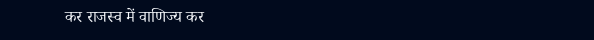कर राजस्व में वाणिज्य कर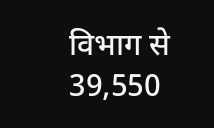विभाग से 39,550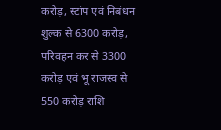करोड़, स्टांप एवं निबंधन शुल्क से 6300 करोड़, परिवहन कर से 3300 करोड़ एवं भू राजस्व से 550 करोड़ राशि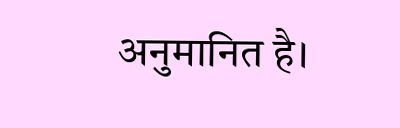अनुमानित है।